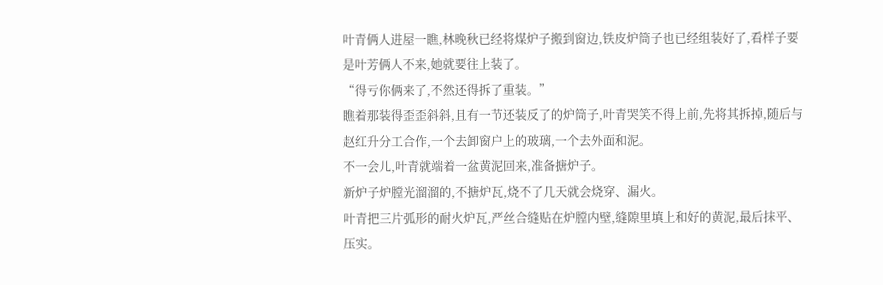叶青俩人进屋一瞧,林晚秋已经将煤炉子搬到窗边,铁皮炉筒子也已经组装好了,看样子要是叶芳俩人不来,她就要往上装了。
“得亏你俩来了,不然还得拆了重装。”
瞧着那装得歪歪斜斜,且有一节还装反了的炉筒子,叶青哭笑不得上前,先将其拆掉,随后与赵红升分工合作,一个去卸窗户上的玻璃,一个去外面和泥。
不一会儿,叶青就端着一盆黄泥回来,准备搪炉子。
新炉子炉膛光溜溜的,不搪炉瓦,烧不了几天就会烧穿、漏火。
叶青把三片弧形的耐火炉瓦,严丝合缝贴在炉膛内壁,缝隙里填上和好的黄泥,最后抹平、压实。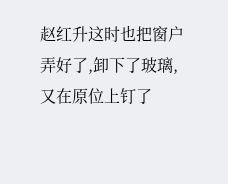赵红升这时也把窗户弄好了,卸下了玻璃,又在原位上钉了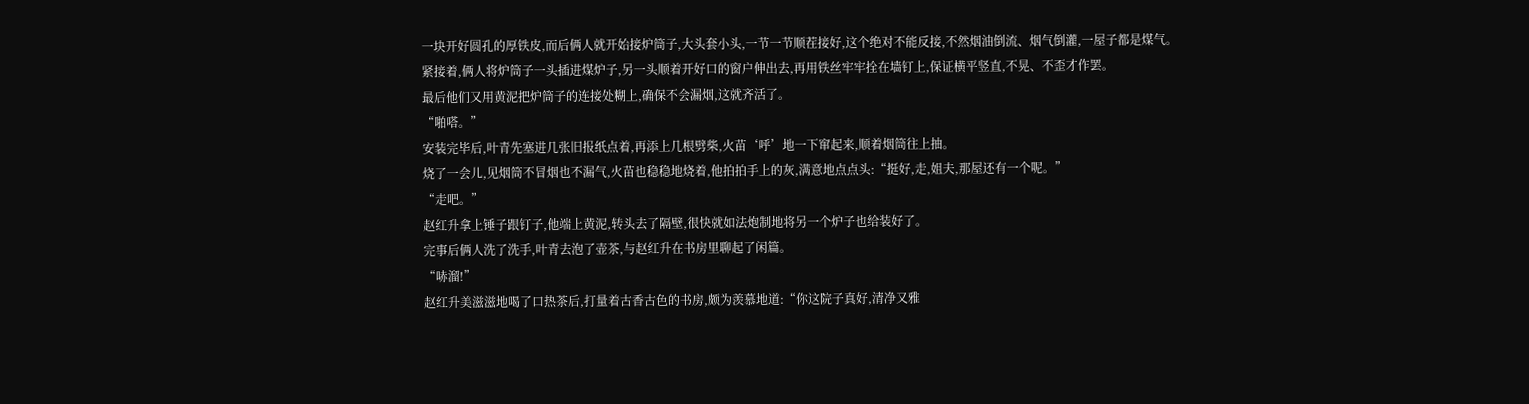一块开好圆孔的厚铁皮,而后俩人就开始接炉筒子,大头套小头,一节一节顺茬接好,这个绝对不能反接,不然烟油倒流、烟气倒灌,一屋子都是煤气。
紧接着,俩人将炉筒子一头插进煤炉子,另一头顺着开好口的窗户伸出去,再用铁丝牢牢拴在墙钉上,保证横平竖直,不晃、不歪才作罢。
最后他们又用黄泥把炉筒子的连接处糊上,确保不会漏烟,这就齐活了。
“啪嗒。”
安装完毕后,叶青先塞进几张旧报纸点着,再添上几根劈柴,火苗‘呼’地一下窜起来,顺着烟筒往上抽。
烧了一会儿,见烟筒不冒烟也不漏气,火苗也稳稳地烧着,他拍拍手上的灰,满意地点点头:“挺好,走,姐夫,那屋还有一个呢。”
“走吧。”
赵红升拿上锤子跟钉子,他端上黄泥,转头去了隔壁,很快就如法炮制地将另一个炉子也给装好了。
完事后俩人洗了洗手,叶青去泡了壶茶,与赵红升在书房里聊起了闲篇。
“哧溜!”
赵红升美滋滋地喝了口热茶后,打量着古香古色的书房,颇为羡慕地道:“你这院子真好,清净又雅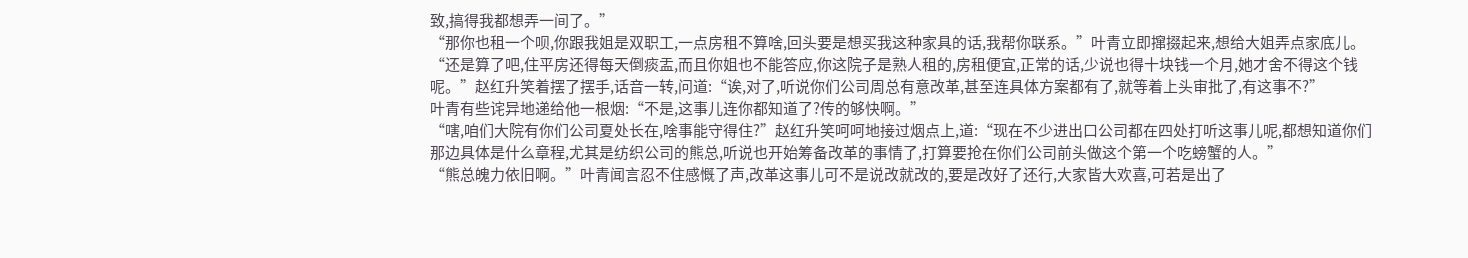致,搞得我都想弄一间了。”
“那你也租一个呗,你跟我姐是双职工,一点房租不算啥,回头要是想买我这种家具的话,我帮你联系。”叶青立即撺掇起来,想给大姐弄点家底儿。
“还是算了吧,住平房还得每天倒痰盂,而且你姐也不能答应,你这院子是熟人租的,房租便宜,正常的话,少说也得十块钱一个月,她才舍不得这个钱呢。”赵红升笑着摆了摆手,话音一转,问道:“诶,对了,听说你们公司周总有意改革,甚至连具体方案都有了,就等着上头审批了,有这事不?”
叶青有些诧异地递给他一根烟:“不是,这事儿连你都知道了?传的够快啊。”
“嗐,咱们大院有你们公司夏处长在,啥事能守得住?”赵红升笑呵呵地接过烟点上,道:“现在不少进出口公司都在四处打听这事儿呢,都想知道你们那边具体是什么章程,尤其是纺织公司的熊总,听说也开始筹备改革的事情了,打算要抢在你们公司前头做这个第一个吃螃蟹的人。”
“熊总魄力依旧啊。”叶青闻言忍不住感慨了声,改革这事儿可不是说改就改的,要是改好了还行,大家皆大欢喜,可若是出了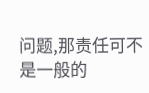问题,那责任可不是一般的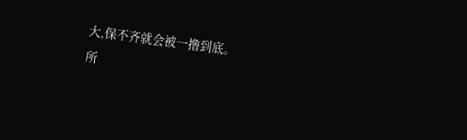大,保不齐就会被一撸到底。
所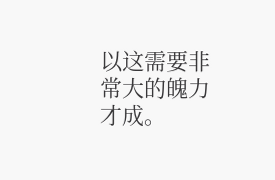以这需要非常大的魄力才成。